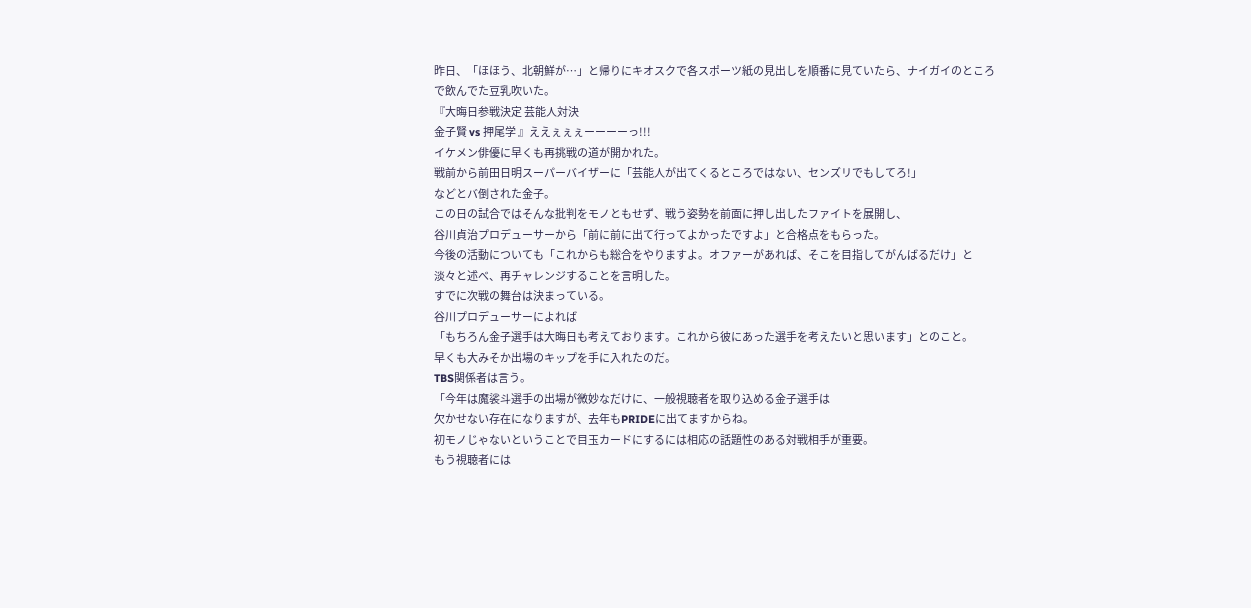昨日、「ほほう、北朝鮮が…」と帰りにキオスクで各スポーツ紙の見出しを順番に見ていたら、ナイガイのところで飲んでた豆乳吹いた。
『大晦日参戦決定 芸能人対決
金子賢 vs 押尾学 』ええぇぇぇーーーーっ!!!
イケメン俳優に早くも再挑戦の道が開かれた。
戦前から前田日明スーパーバイザーに「芸能人が出てくるところではない、センズリでもしてろ!」
などとバ倒された金子。
この日の試合ではそんな批判をモノともせず、戦う姿勢を前面に押し出したファイトを展開し、
谷川貞治プロデューサーから「前に前に出て行ってよかったですよ」と合格点をもらった。
今後の活動についても「これからも総合をやりますよ。オファーがあれば、そこを目指してがんばるだけ」と
淡々と述べ、再チャレンジすることを言明した。
すでに次戦の舞台は決まっている。
谷川プロデューサーによれば
「もちろん金子選手は大晦日も考えております。これから彼にあった選手を考えたいと思います」とのこと。
早くも大みそか出場のキップを手に入れたのだ。
TBS関係者は言う。
「今年は魔裟斗選手の出場が微妙なだけに、一般視聴者を取り込める金子選手は
欠かせない存在になりますが、去年もPRIDEに出てますからね。
初モノじゃないということで目玉カードにするには相応の話題性のある対戦相手が重要。
もう視聴者には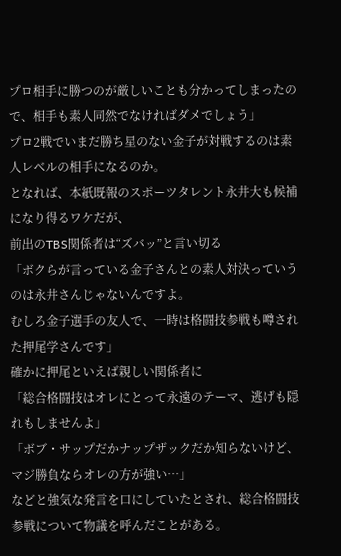プロ相手に勝つのが厳しいことも分かってしまったので、相手も素人同然でなければダメでしょう」
プロ2戦でいまだ勝ち星のない金子が対戦するのは素人レベルの相手になるのか。
となれば、本紙既報のスポーツタレント永井大も候補になり得るワケだが、
前出のTBS関係者は“ズバッ”と言い切る
「ボクらが言っている金子さんとの素人対決っていうのは永井さんじゃないんですよ。
むしろ金子選手の友人で、一時は格闘技参戦も噂された押尾学さんです」
確かに押尾といえば親しい関係者に
「総合格闘技はオレにとって永遠のテーマ、逃げも隠れもしませんよ」
「ボブ・サップだかナップザックだか知らないけど、マジ勝負ならオレの方が強い…」
などと強気な発言を口にしていたとされ、総合格闘技参戦について物議を呼んだことがある。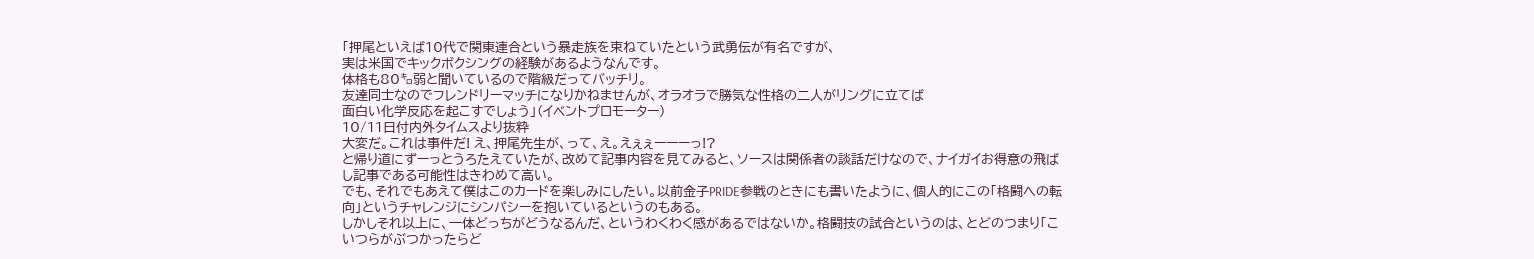「押尾といえば10代で関東連合という暴走族を束ねていたという武勇伝が有名ですが、
実は米国でキックボクシングの経験があるようなんです。
体格も80㌔弱と聞いているので階級だってバッチリ。
友達同士なのでフレンドリーマッチになりかねませんが、オラオラで勝気な性格の二人がリングに立てば
面白い化学反応を起こすでしょう」(イベントプロモーター)
10/11日付内外タイムスより抜粋
大変だ。これは事件だ! え、押尾先生が、って、え。えぇぇーーーっ!?
と帰り道にずーっとうろたえていたが、改めて記事内容を見てみると、ソースは関係者の談話だけなので、ナイガイお得意の飛ばし記事である可能性はきわめて高い。
でも、それでもあえて僕はこのカードを楽しみにしたい。以前金子PRIDE参戦のときにも書いたように、個人的にこの「格闘への転向」というチャレンジにシンパシーを抱いているというのもある。
しかしそれ以上に、一体どっちがどうなるんだ、というわくわく感があるではないか。格闘技の試合というのは、とどのつまり「こいつらがぶつかったらど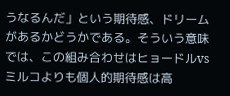うなるんだ」という期待感、ドリームがあるかどうかである。そういう意味では、この組み合わせはヒョードルvsミルコよりも個人的期待感は高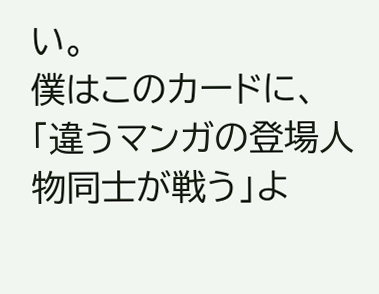い。
僕はこのカードに、「違うマンガの登場人物同士が戦う」よ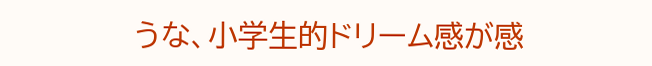うな、小学生的ドリーム感が感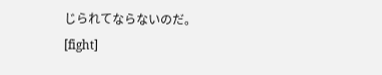じられてならないのだ。
[fight]